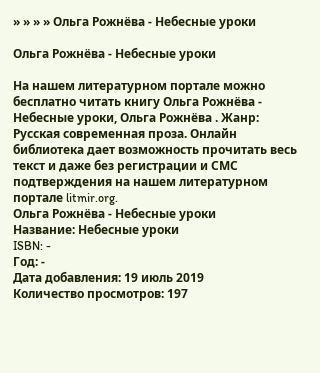» » » » Ольга Рожнёва - Небесные уроки

Ольга Рожнёва - Небесные уроки

На нашем литературном портале можно бесплатно читать книгу Ольга Рожнёва - Небесные уроки, Ольга Рожнёва . Жанр: Русская современная проза. Онлайн библиотека дает возможность прочитать весь текст и даже без регистрации и СМС подтверждения на нашем литературном портале litmir.org.
Ольга Рожнёва - Небесные уроки
Название: Небесные уроки
ISBN: -
Год: -
Дата добавления: 19 июль 2019
Количество просмотров: 197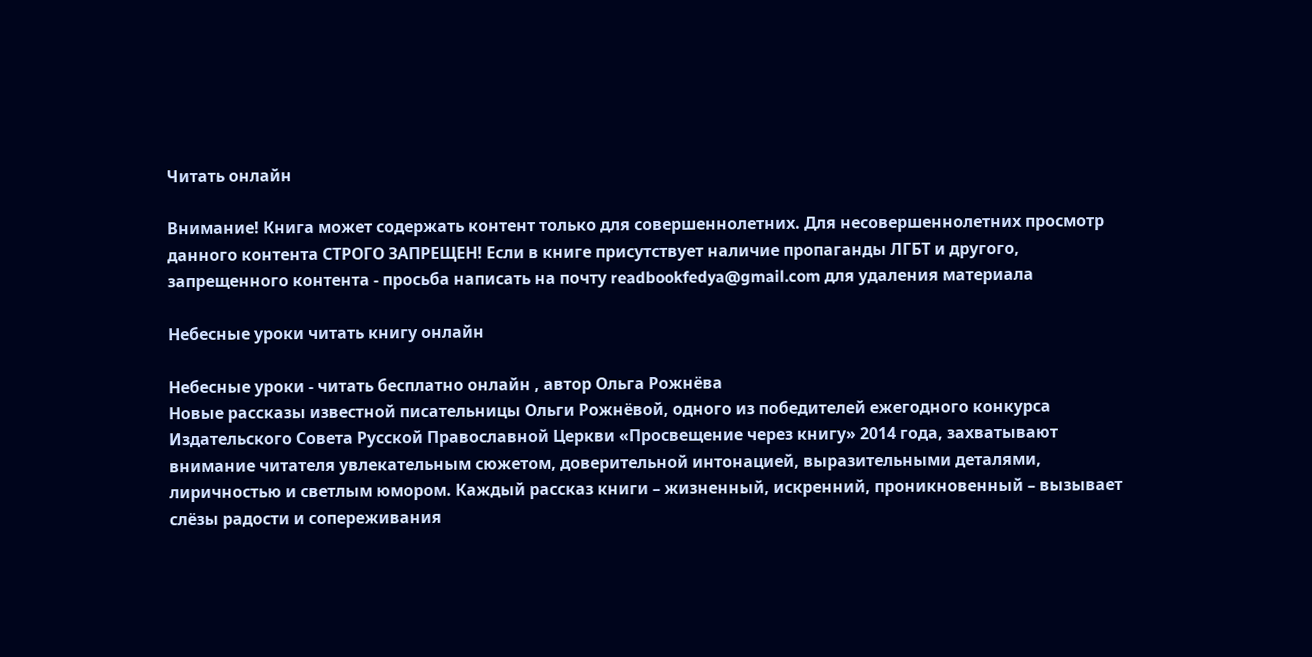Читать онлайн

Внимание! Книга может содержать контент только для совершеннолетних. Для несовершеннолетних просмотр данного контента СТРОГО ЗАПРЕЩЕН! Если в книге присутствует наличие пропаганды ЛГБТ и другого, запрещенного контента - просьба написать на почту readbookfedya@gmail.com для удаления материала

Небесные уроки читать книгу онлайн

Небесные уроки - читать бесплатно онлайн , автор Ольга Рожнёва
Новые рассказы известной писательницы Ольги Рожнёвой, одного из победителей ежегодного конкурса Издательского Совета Русской Православной Церкви «Просвещение через книгу» 2014 года, захватывают внимание читателя увлекательным сюжетом, доверительной интонацией, выразительными деталями, лиричностью и светлым юмором. Каждый рассказ книги – жизненный, искренний, проникновенный – вызывает слёзы радости и сопереживания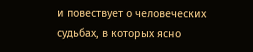и повествует о человеческих судьбах, в которых ясно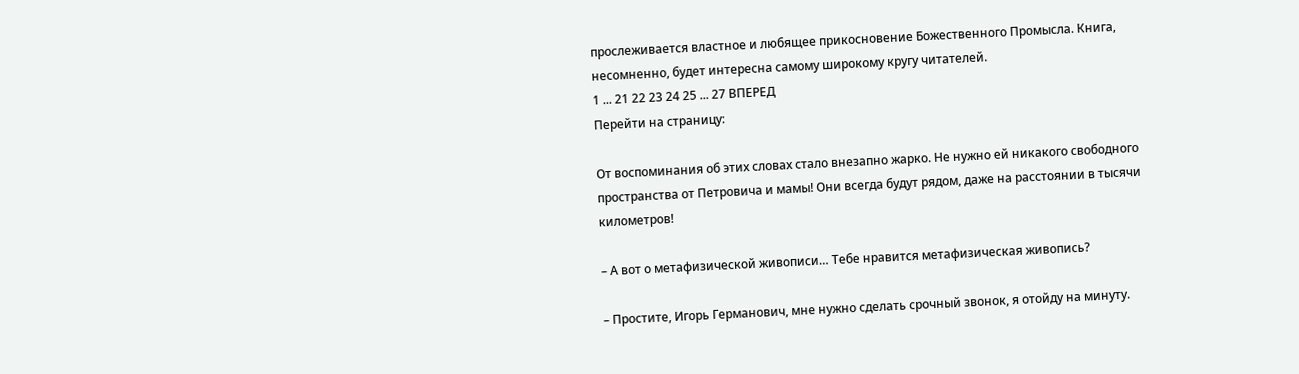прослеживается властное и любящее прикосновение Божественного Промысла. Книга, несомненно, будет интересна самому широкому кругу читателей.
1 ... 21 22 23 24 25 ... 27 ВПЕРЕД
Перейти на страницу:

От воспоминания об этих словах стало внезапно жарко. Не нужно ей никакого свободного пространства от Петровича и мамы! Они всегда будут рядом, даже на расстоянии в тысячи километров!

– А вот о метафизической живописи… Тебе нравится метафизическая живопись?

– Простите, Игорь Германович, мне нужно сделать срочный звонок, я отойду на минуту.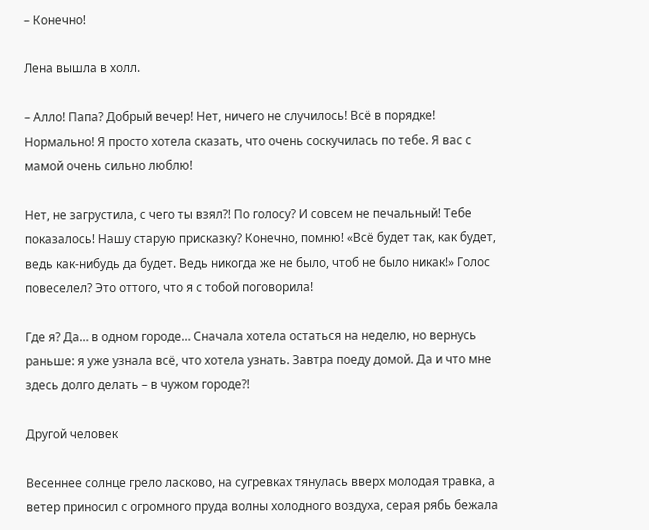– Конечно!

Лена вышла в холл.

– Алло! Папа? Добрый вечер! Нет, ничего не случилось! Всё в порядке! Нормально! Я просто хотела сказать, что очень соскучилась по тебе. Я вас с мамой очень сильно люблю!

Нет, не загрустила, с чего ты взял?! По голосу? И совсем не печальный! Тебе показалось! Нашу старую присказку? Конечно, помню! «Всё будет так, как будет, ведь как-нибудь да будет. Ведь никогда же не было, чтоб не было никак!» Голос повеселел? Это оттого, что я с тобой поговорила!

Где я? Да… в одном городе… Сначала хотела остаться на неделю, но вернусь раньше: я уже узнала всё, что хотела узнать. Завтра поеду домой. Да и что мне здесь долго делать – в чужом городе?!

Другой человек

Весеннее солнце грело ласково, на сугревках тянулась вверх молодая травка, а ветер приносил с огромного пруда волны холодного воздуха, серая рябь бежала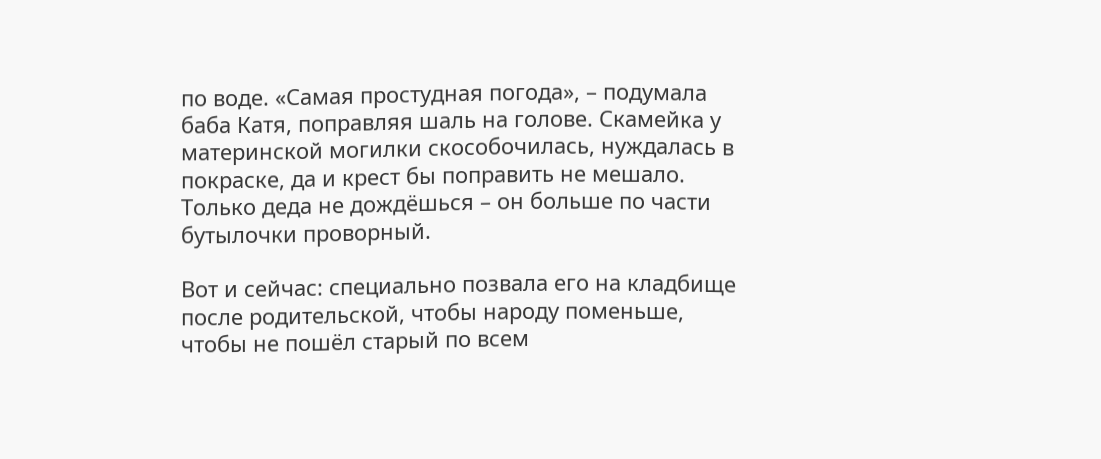по воде. «Самая простудная погода», – подумала баба Катя, поправляя шаль на голове. Скамейка у материнской могилки скособочилась, нуждалась в покраске, да и крест бы поправить не мешало. Только деда не дождёшься – он больше по части бутылочки проворный.

Вот и сейчас: специально позвала его на кладбище после родительской, чтобы народу поменьше, чтобы не пошёл старый по всем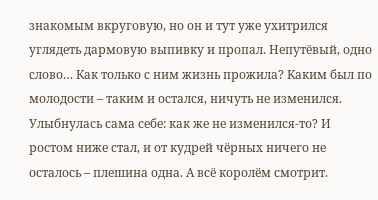знакомым вкруговую, но он и тут уже ухитрился углядеть дармовую выпивку и пропал. Непутёвый, одно слово… Как только с ним жизнь прожила? Каким был по молодости – таким и остался, ничуть не изменился. Улыбнулась сама себе: как же не изменился-то? И ростом ниже стал, и от кудрей чёрных ничего не осталось – плешина одна. А всё королём смотрит.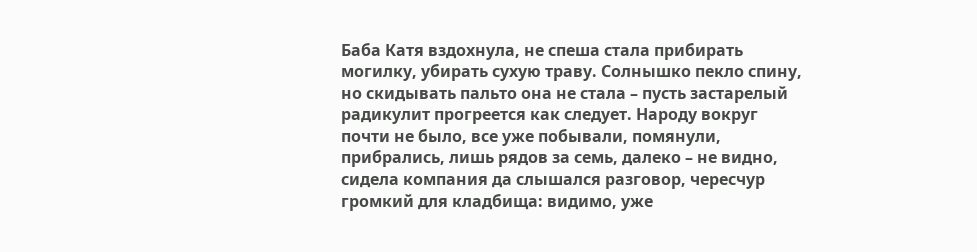Баба Катя вздохнула, не спеша стала прибирать могилку, убирать сухую траву. Солнышко пекло спину, но скидывать пальто она не стала – пусть застарелый радикулит прогреется как следует. Народу вокруг почти не было, все уже побывали, помянули, прибрались, лишь рядов за семь, далеко – не видно, сидела компания да слышался разговор, чересчур громкий для кладбища: видимо, уже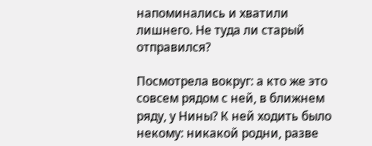напоминались и хватили лишнего. Не туда ли старый отправился?

Посмотрела вокруг: а кто же это совсем рядом с ней, в ближнем ряду, у Нины? К ней ходить было некому: никакой родни, разве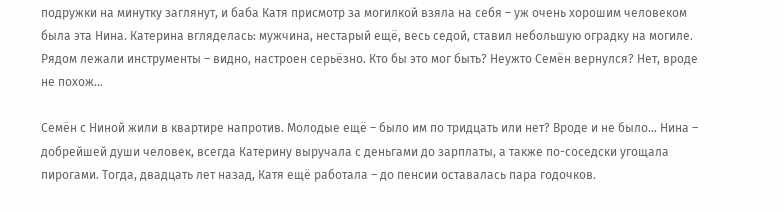подружки на минутку заглянут, и баба Катя присмотр за могилкой взяла на себя – уж очень хорошим человеком была эта Нина. Катерина вгляделась: мужчина, нестарый ещё, весь седой, ставил небольшую оградку на могиле. Рядом лежали инструменты – видно, настроен серьёзно. Кто бы это мог быть? Неужто Семён вернулся? Нет, вроде не похож…

Семён с Ниной жили в квартире напротив. Молодые ещё – было им по тридцать или нет? Вроде и не было… Нина – добрейшей души человек, всегда Катерину выручала с деньгами до зарплаты, а также по-соседски угощала пирогами. Тогда, двадцать лет назад, Катя ещё работала – до пенсии оставалась пара годочков.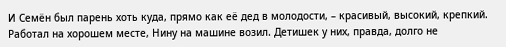И Семён был парень хоть куда, прямо как её дед в молодости, – красивый, высокий, крепкий. Работал на хорошем месте, Нину на машине возил. Детишек у них, правда, долго не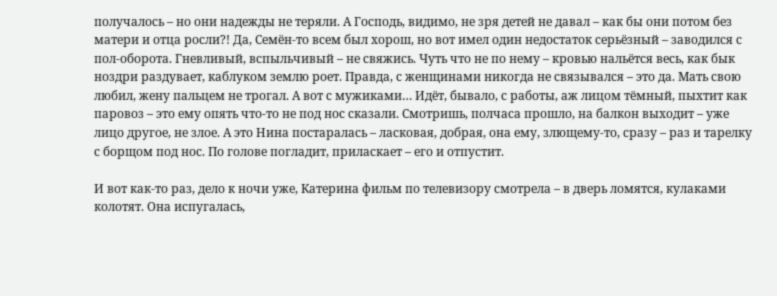получалось – но они надежды не теряли. А Господь, видимо, не зря детей не давал – как бы они потом без матери и отца росли?! Да, Семён-то всем был хорош, но вот имел один недостаток серьёзный – заводился с пол-оборота. Гневливый, вспыльчивый – не свяжись. Чуть что не по нему – кровью нальётся весь, как бык ноздри раздувает, каблуком землю роет. Правда, с женщинами никогда не связывался – это да. Мать свою любил, жену пальцем не трогал. А вот с мужиками… Идёт, бывало, с работы, аж лицом тёмный, пыхтит как паровоз – это ему опять что-то не под нос сказали. Смотришь, полчаса прошло, на балкон выходит – уже лицо другое, не злое. А это Нина постаралась – ласковая, добрая, она ему, злющему-то, сразу – раз и тарелку с борщом под нос. По голове погладит, приласкает – его и отпустит.

И вот как-то раз, дело к ночи уже, Катерина фильм по телевизору смотрела – в дверь ломятся, кулаками колотят. Она испугалась,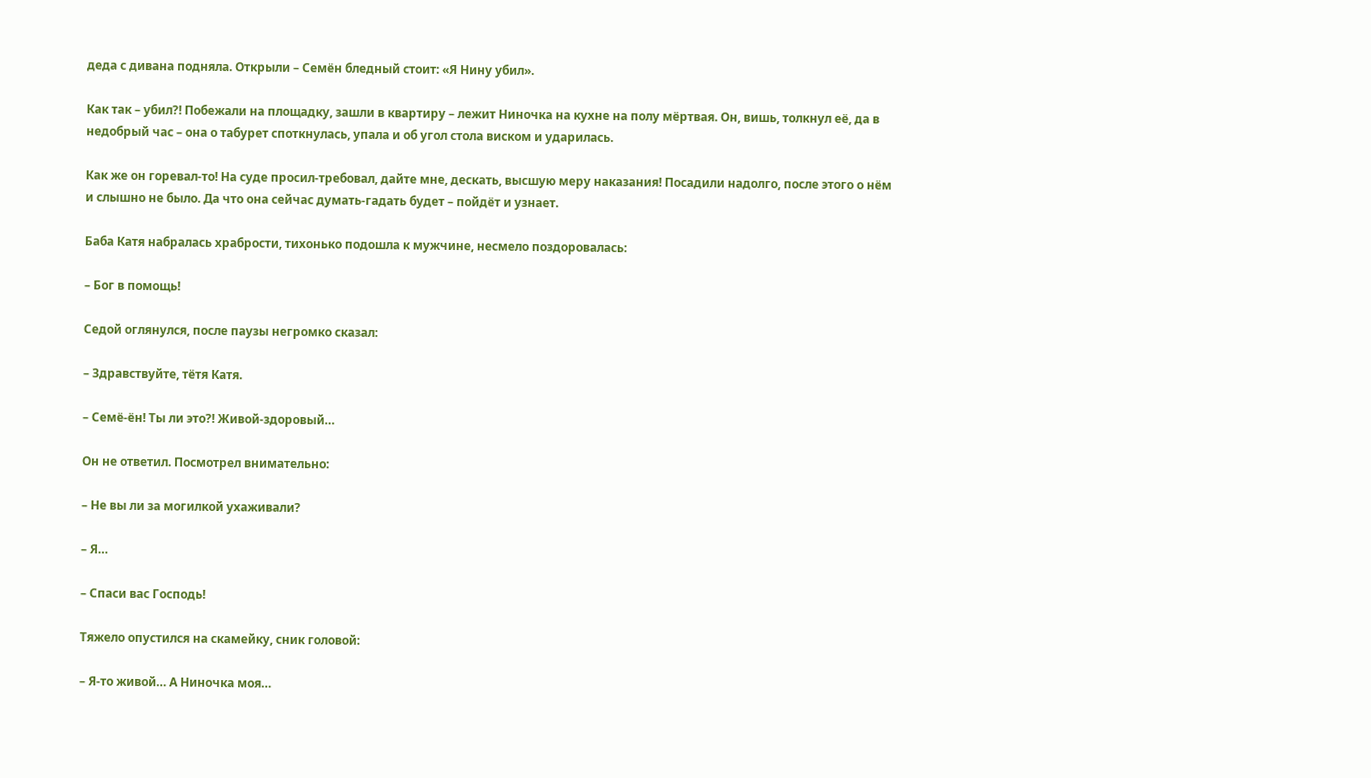деда с дивана подняла. Открыли – Семён бледный стоит: «Я Нину убил».

Как так – убил?! Побежали на площадку, зашли в квартиру – лежит Ниночка на кухне на полу мёртвая. Он, вишь, толкнул её, да в недобрый час – она о табурет споткнулась, упала и об угол стола виском и ударилась.

Как же он горевал-то! На суде просил-требовал, дайте мне, дескать, высшую меру наказания! Посадили надолго, после этого о нём и слышно не было. Да что она сейчас думать-гадать будет – пойдёт и узнает.

Баба Катя набралась храбрости, тихонько подошла к мужчине, несмело поздоровалась:

– Бог в помощь!

Седой оглянулся, после паузы негромко сказал:

– Здравствуйте, тётя Катя.

– Семё-ён! Ты ли это?! Живой-здоровый…

Он не ответил. Посмотрел внимательно:

– Не вы ли за могилкой ухаживали?

– Я…

– Спаси вас Господь!

Тяжело опустился на скамейку, сник головой:

– Я-то живой… А Ниночка моя…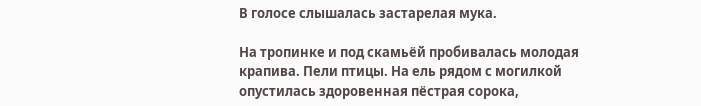В голосе слышалась застарелая мука.

На тропинке и под скамьёй пробивалась молодая крапива. Пели птицы. На ель рядом с могилкой опустилась здоровенная пёстрая сорока,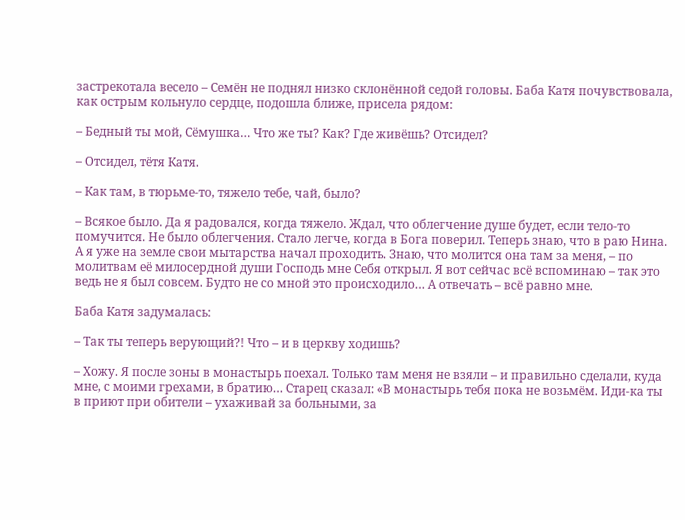застрекотала весело – Семён не поднял низко склонённой седой головы. Баба Катя почувствовала, как острым кольнуло сердце, подошла ближе, присела рядом:

– Бедный ты мой, Сёмушка… Что же ты? Как? Где живёшь? Отсидел?

– Отсидел, тётя Катя.

– Как там, в тюрьме-то, тяжело тебе, чай, было?

– Всякое было. Да я радовался, когда тяжело. Ждал, что облегчение душе будет, если тело-то помучится. Не было облегчения. Стало легче, когда в Бога поверил. Теперь знаю, что в раю Нина. А я уже на земле свои мытарства начал проходить. Знаю, что молится она там за меня, – по молитвам её милосердной души Господь мне Себя открыл. Я вот сейчас всё вспоминаю – так это ведь не я был совсем. Будто не со мной это происходило… А отвечать – всё равно мне.

Баба Катя задумалась:

– Так ты теперь верующий?! Что – и в церкву ходишь?

– Хожу. Я после зоны в монастырь поехал. Только там меня не взяли – и правильно сделали, куда мне, с моими грехами, в братию… Старец сказал: «В монастырь тебя пока не возьмём. Иди-ка ты в приют при обители – ухаживай за больными, за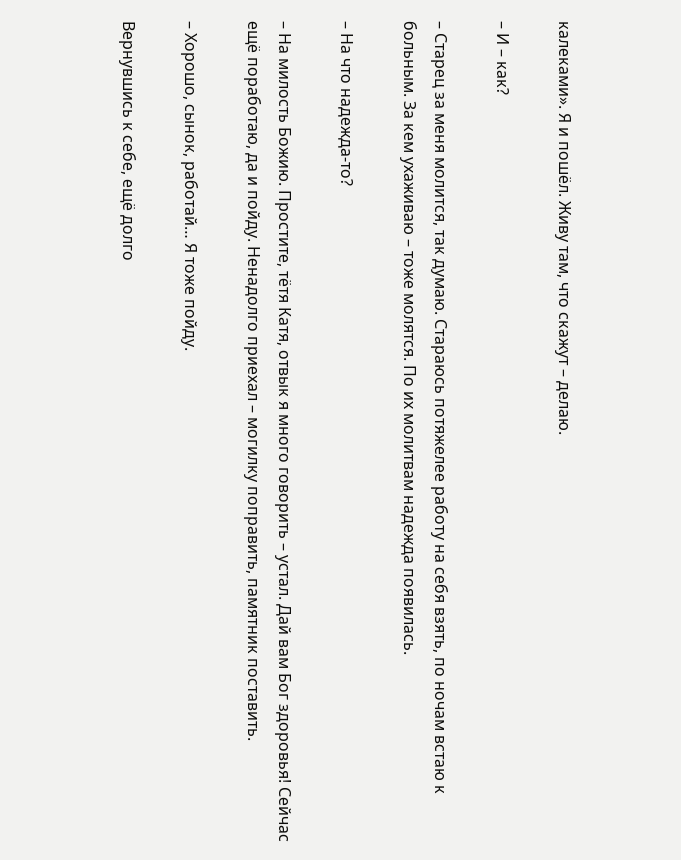калеками». Я и пошёл. Живу там, что скажут – делаю.

– И – как?

– Старец за меня молится, так думаю. Стараюсь потяжелее работу на себя взять, по ночам встаю к больным. За кем ухаживаю – тоже молятся. По их молитвам надежда появилась.

– На что надежда-то?

– На милость Божию. Простите, тётя Катя, отвык я много говорить – устал. Дай вам Бог здоровья! Сейчас ещё поработаю, да и пойду. Ненадолго приехал – могилку поправить, памятник поставить.

– Хорошо, сынок, работай… Я тоже пойду.

Вернувшись к себе, ещё долго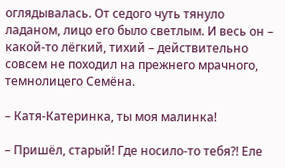оглядывалась. От седого чуть тянуло ладаном, лицо его было светлым. И весь он – какой-то лёгкий, тихий – действительно совсем не походил на прежнего мрачного, темнолицего Семёна.

– Катя-Катеринка, ты моя малинка!

– Пришёл, старый! Где носило-то тебя?! Еле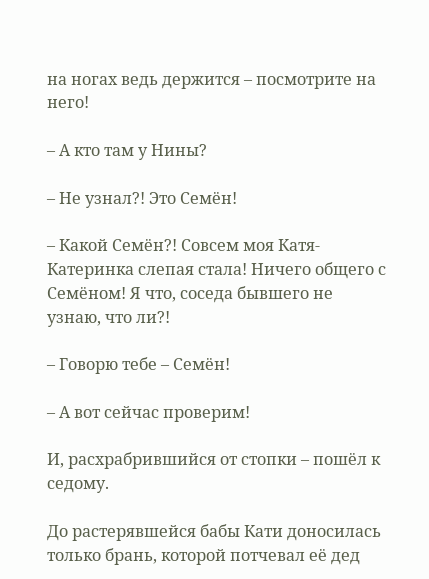на ногах ведь держится – посмотрите на него!

– А кто там у Нины?

– Не узнал?! Это Семён!

– Какой Семён?! Совсем моя Катя-Катеринка слепая стала! Ничего общего с Семёном! Я что, соседа бывшего не узнаю, что ли?!

– Говорю тебе – Семён!

– А вот сейчас проверим!

И, расхрабрившийся от стопки – пошёл к седому.

До растерявшейся бабы Кати доносилась только брань, которой потчевал её дед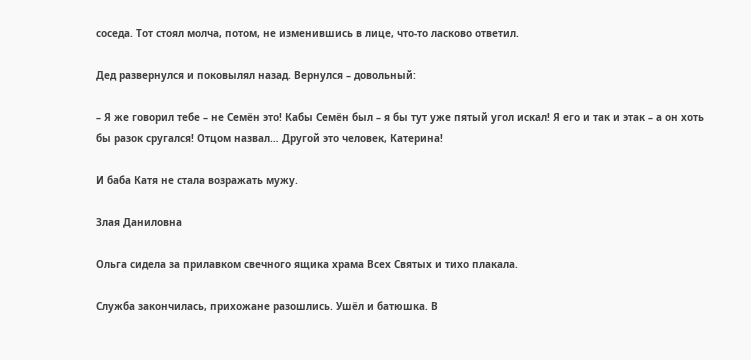соседа. Тот стоял молча, потом, не изменившись в лице, что-то ласково ответил.

Дед развернулся и поковылял назад. Вернулся – довольный:

– Я же говорил тебе – не Семён это! Кабы Семён был – я бы тут уже пятый угол искал! Я его и так и этак – а он хоть бы разок сругался! Отцом назвал… Другой это человек, Катерина!

И баба Катя не стала возражать мужу.

Злая Даниловна

Ольга сидела за прилавком свечного ящика храма Всех Святых и тихо плакала.

Служба закончилась, прихожане разошлись. Ушёл и батюшка. В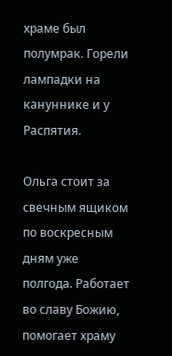храме был полумрак. Горели лампадки на кануннике и у Распятия.

Ольга стоит за свечным ящиком по воскресным дням уже полгода. Работает во славу Божию, помогает храму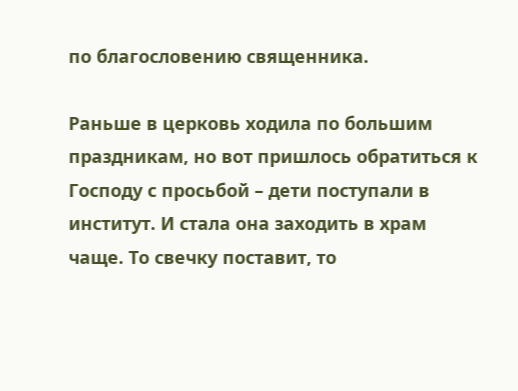по благословению священника.

Раньше в церковь ходила по большим праздникам, но вот пришлось обратиться к Господу с просьбой – дети поступали в институт. И стала она заходить в храм чаще. То свечку поставит, то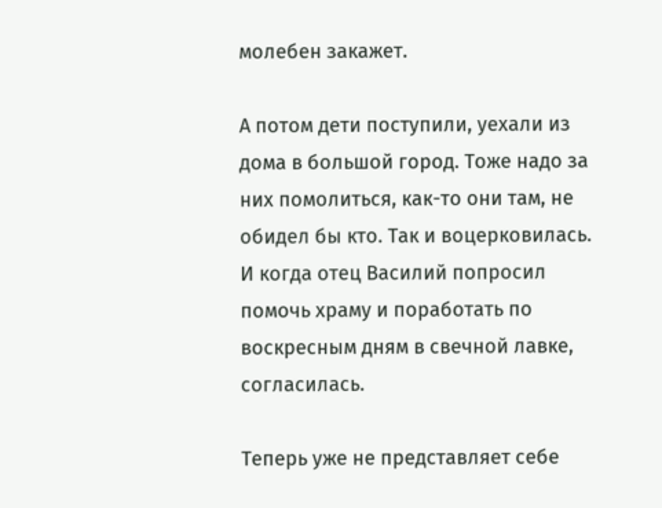молебен закажет.

А потом дети поступили, уехали из дома в большой город. Тоже надо за них помолиться, как-то они там, не обидел бы кто. Так и воцерковилась. И когда отец Василий попросил помочь храму и поработать по воскресным дням в свечной лавке, согласилась.

Теперь уже не представляет себе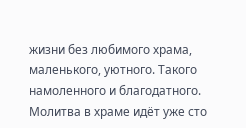жизни без любимого храма, маленького, уютного. Такого намоленного и благодатного. Молитва в храме идёт уже сто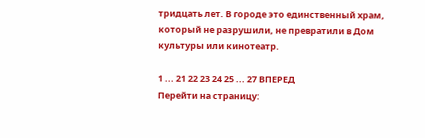тридцать лет. В городе это единственный храм, который не разрушили, не превратили в Дом культуры или кинотеатр.

1 ... 21 22 23 24 25 ... 27 ВПЕРЕД
Перейти на страницу: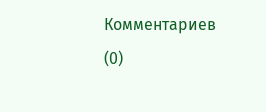Комментариев (0)